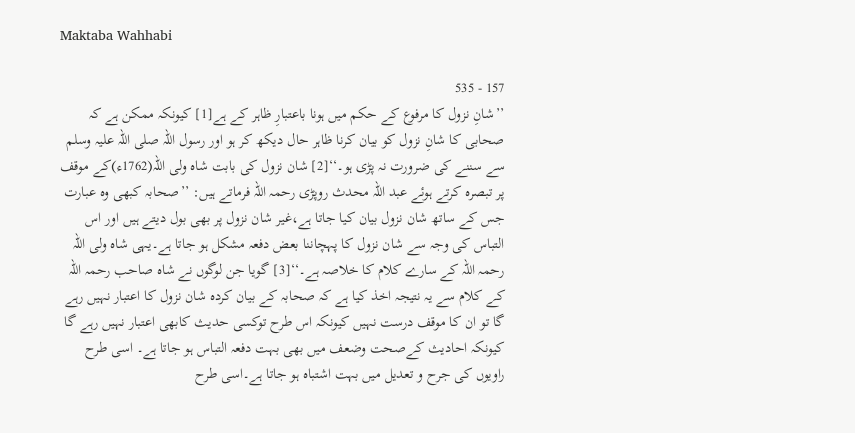Maktaba Wahhabi

157 - 535
’’شانِ نزول کا مرفوع کے حکم میں ہونا باعتبارِ ظاہر کے ہے[1] کیونکہ ممکن ہے کہ صحابی کا شانِ نزول کو بیان کرنا ظاہر حال دیکھ کر ہو اور رسول اللہ صلی اللہ علیہ وسلم سے سننے کی ضرورت نہ پڑی ہو۔‘‘[2] شان نزول کی بابت شاہ ولی اللہ(1762ء)کے موقف پر تبصرہ کرتے ہوئے عبد اللہ محدث روپڑی رحمہ اللہ فرماتے ہیں: ’’صحابہ کبھی وہ عبارت جس کے ساتھ شان نزول بیان کیا جاتا ہے،غیر شان نزول پر بھی بول دیتے ہیں اور اس التباس کی وجہ سے شان نزول کا پہچاننا بعض دفعہ مشکل ہو جاتا ہے۔یہی شاہ ولی اللہ رحمہ اللہ کے سارے کلام کا خلاصہ ہے۔‘‘[3] گویا جن لوگوں نے شاہ صاحب رحمہ اللہ کے کلام سے یہ نتیجہ اخذ کیا ہے کہ صحابہ کے بیان کردہ شان نزول کا اعتبار نہیں رہے گا تو ان کا موقف درست نہیں کیونکہ اس طرح توکسی حدیث کابھی اعتبار نہیں رہے گا کیونکہ احادیث کےصحت وضعف میں بھی بہت دفعہ التباس ہو جاتا ہے۔ اسی طرح راویوں کی جرح و تعدیل میں بہت اشتباہ ہو جاتا ہے۔اسی طرح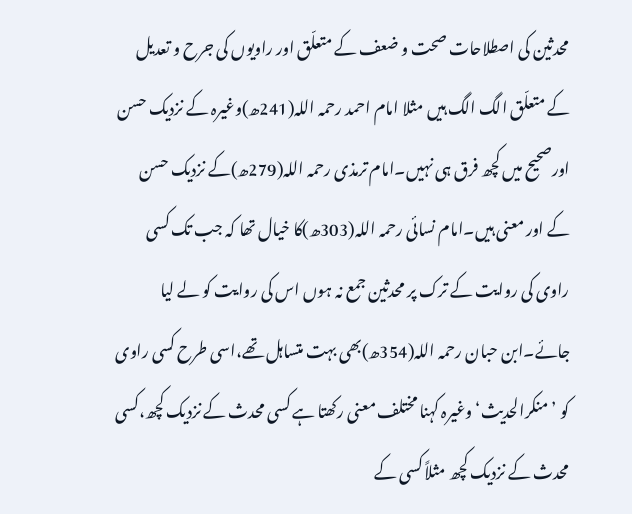محدثین کی اصطلاحات صحت و ضعف کے متعلّق اور راویوں کی جرح و تعدیل کے متعلّق الگ الگ ہیں مثلا امام احمد رحمہ اللہ(241ھ)وغیرہ کے نزدیک حسن اورصحیح میں کچھ فرق ہی نہیں۔امام ترمذی رحمہ اللہ(279ھ)کے نزدیک حسن کے اور معنی ہیں۔امام نسائی رحمہ اللہ(303ھ)کا خیال تھا کہ جب تک کسی راوی کی روایت کے ترک پر محدثین جمع نہ ہوں اس کی روایت کو لے لیا جائے۔ابن حبان رحمہ اللہ(354ھ)بھی بہت متساہل تھے،اسی طرح کسی راوی کو ’منکرالحدیث‘ وغیرہ کہنا مختلف معنی رکھتا ہے کسی محدث کے نزدیک کچھ،کسی محدث کے نزدیک کچھ مثلاً کسی کے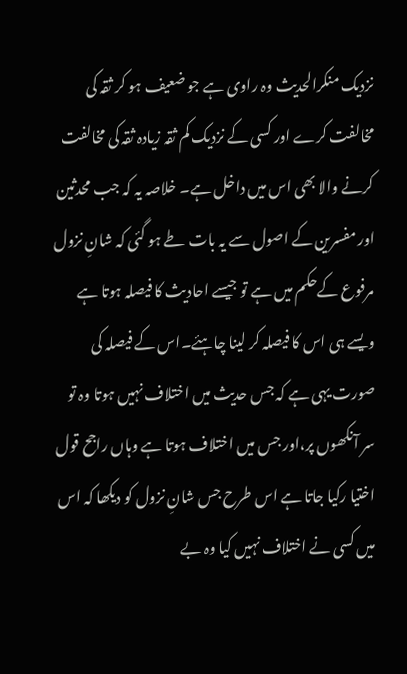نزدیک منکرالحدیث وہ راوی ہے جو ضعیف ہو کر ثقہ کی مخالفت کرے اور کسی کے نزدیک کم ثقہ زیادہ ثقہ کی مخالفت کرنے والا بھی اس میں داخل ہے۔ خلاصہ یہ کہ جب محدثین اور مفسرین کے اصول سے یہ بات طے ہو گئی کہ شانِ نزول مرفوع کےحکم میں ہے تو جیسے احادیث کا فیصلہ ہوتا ہے ویسے ہی اس کا فیصلہ کر لینا چاہئے۔اس کے فیصلہ کی صورت یہی ہے کہ جس حدیث میں اختلاف نہیں ہوتا وہ تو سر آنکھوں پر،اور جس میں اختلاف ہوتا ہے وہاں راجح قول اختیا رکیا جاتا ہے اس طرح جس شانِ نزول کو دیکھا کہ اس میں کسی نے اختلاف نہیں کیا وہ بے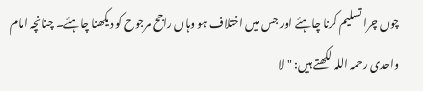چوں چرا تسلیم کرنا چاہئے اور جس میں اختلاف ہو وہاں راجح مرجوح کو دیکھنا چاہئے۔ چنانچہ امام واحدی رحمہ اللہ لکھتے ہیں: "لا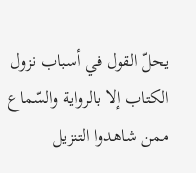یحلّ القول في أسباب نزول الکتاب إلا بالرواية والسّماع ممن شاهدوا التنزیل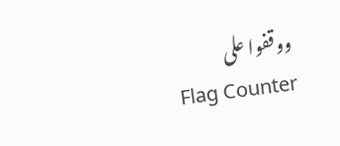ووقفوا على
Flag Counter